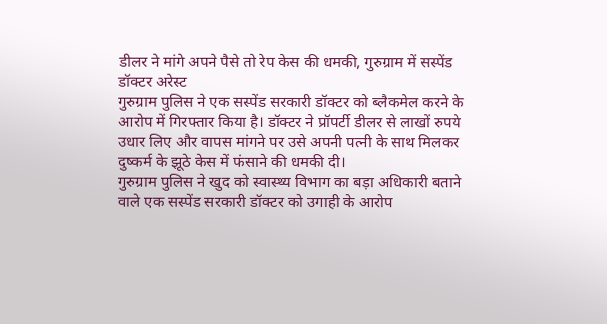डीलर ने मांगे अपने पैसे तो रेप केस की धमकी, गुरुग्राम में सस्पेंड डॉक्टर अरेस्ट
गुरुग्राम पुलिस ने एक सस्पेंड सरकारी डॉक्टर को ब्लैकमेल करने के आरोप में गिरफ्तार किया है। डॉक्टर ने प्रॉपर्टी डीलर से लाखों रुपये उधार लिए और वापस मांगने पर उसे अपनी पत्नी के साथ मिलकर दुष्कर्म के झूठे केस में फंसाने की धमकी दी।
गुरुग्राम पुलिस ने खुद को स्वास्थ्य विभाग का बड़ा अधिकारी बताने वाले एक सस्पेंड सरकारी डॉक्टर को उगाही के आरोप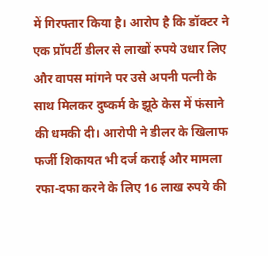में गिरफ्तार किया है। आरोप है कि डॉक्टर ने एक प्रॉपर्टी डीलर से लाखों रुपये उधार लिए और वापस मांगने पर उसे अपनी पत्नी के साथ मिलकर दुष्कर्म के झूठे केस में फंसाने की धमकी दी। आरोपी ने डीलर के खिलाफ फर्जी शिकायत भी दर्ज कराई और मामला रफा-दफा करने के लिए 16 लाख रुपये की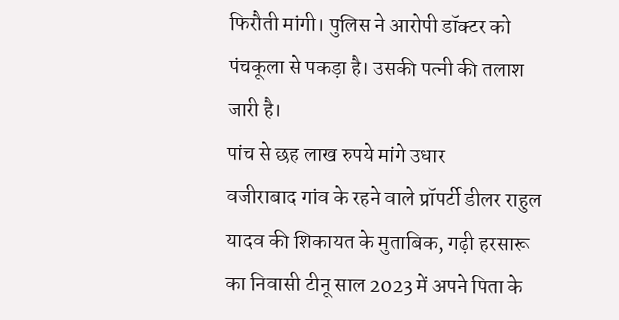फिरौती मांगी। पुलिस ने आरोपी डॉक्टर को पंचकूला से पकड़ा है। उसकी पत्नी की तलाश जारी है।
पांच से छह लाख रुपये मांगे उधार
वजीराबाद गांव के रहने वाले प्रॉपर्टी डीलर राहुल यादव की शिकायत के मुताबिक, गढ़ी हरसारू का निवासी टीनू साल 2023 में अपने पिता के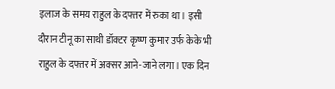इलाज के समय राहुल के दफ्तर में रुका था। इसी दौरान टीनू का साथी डॉक्टर कृष्ण कुमार उर्फ केके भी राहुल के दफ्तर में अक्सर आने-जाने लगा। एक दिन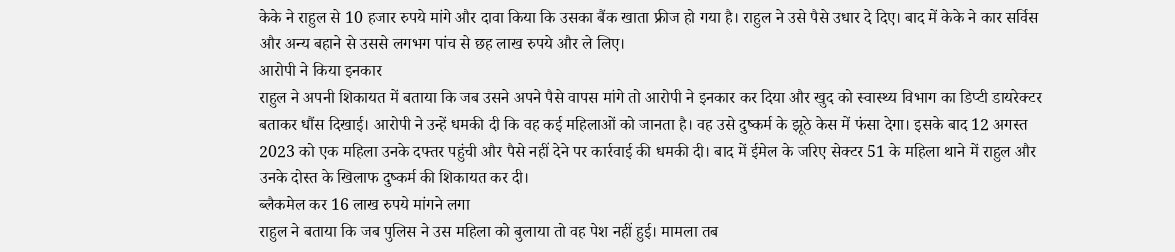केके ने राहुल से 10 हजार रुपये मांगे और दावा किया कि उसका बैंक खाता फ्रीज हो गया है। राहुल ने उसे पैसे उधार दे दिए। बाद में केके ने कार सर्विस और अन्य बहाने से उससे लगभग पांच से छह लाख रुपये और ले लिए।
आरोपी ने किया इनकार
राहुल ने अपनी शिकायत में बताया कि जब उसने अपने पैसे वापस मांगे तो आरोपी ने इनकार कर दिया और खुद को स्वास्थ्य विभाग का डिप्टी डायरेक्टर बताकर धौंस दिखाई। आरोपी ने उन्हें धमकी दी कि वह कई महिलाओं को जानता है। वह उसे दुष्कर्म के झूठे केस में फंसा देगा। इसके बाद 12 अगस्त 2023 को एक महिला उनके दफ्तर पहुंची और पैसे नहीं देने पर कार्रवाई की धमकी दी। बाद में ईमेल के जरिए सेक्टर 51 के महिला थाने में राहुल और उनके दोस्त के खिलाफ दुष्कर्म की शिकायत कर दी।
ब्लैकमेल कर 16 लाख रुपये मांगने लगा
राहुल ने बताया कि जब पुलिस ने उस महिला को बुलाया तो वह पेश नहीं हुई। मामला तब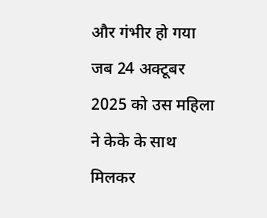और गंभीर हो गया जब 24 अक्टूबर 2025 को उस महिला ने केके के साथ मिलकर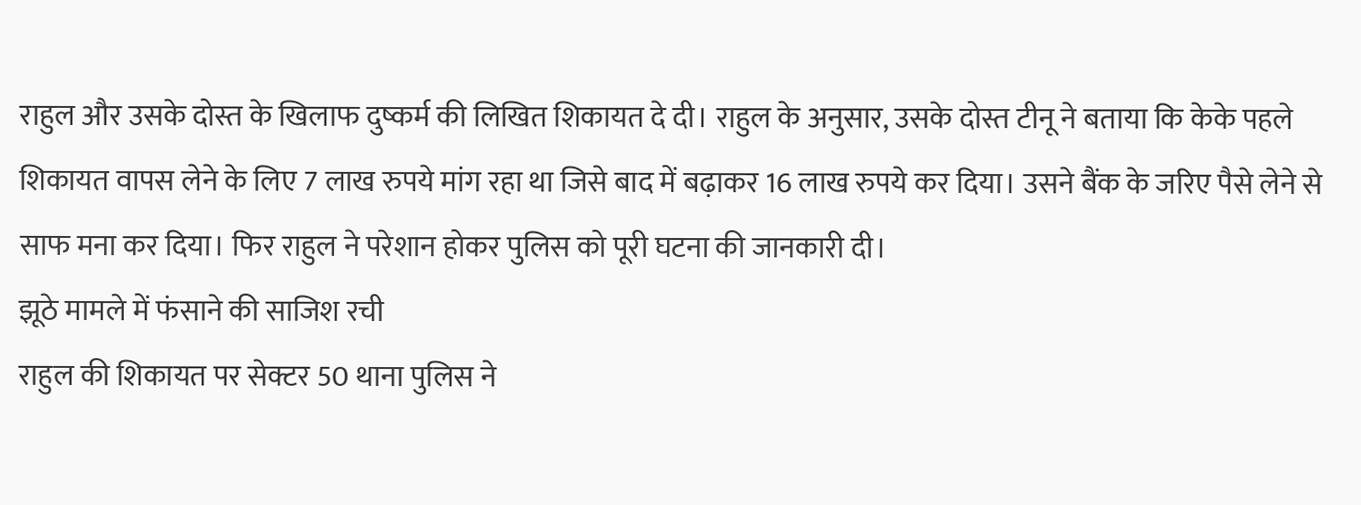राहुल और उसके दोस्त के खिलाफ दुष्कर्म की लिखित शिकायत दे दी। राहुल के अनुसार, उसके दोस्त टीनू ने बताया कि केके पहले शिकायत वापस लेने के लिए 7 लाख रुपये मांग रहा था जिसे बाद में बढ़ाकर 16 लाख रुपये कर दिया। उसने बैंक के जरिए पैसे लेने से साफ मना कर दिया। फिर राहुल ने परेशान होकर पुलिस को पूरी घटना की जानकारी दी।
झूठे मामले में फंसाने की साजिश रची
राहुल की शिकायत पर सेक्टर 50 थाना पुलिस ने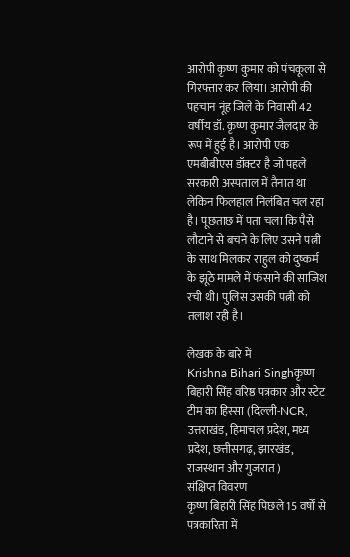आरोपी कृष्ण कुमार को पंचकूला से गिरफ्तार कर लिया। आरोपी की पहचान नूंह जिले के निवासी 42 वर्षीय डॉ. कृष्ण कुमार जैलदार के रूप में हुई है। आरोपी एक एमबीबीएस डॉक्टर है जो पहले सरकारी अस्पताल में तैनात था लेकिन फिलहाल निलंबित चल रहा है। पूछताछ में पता चला कि पैसे लौटाने से बचने के लिए उसने पत्नी के साथ मिलकर राहुल को दुष्कर्म के झूठे मामले में फंसाने की साजिश रची थी। पुलिस उसकी पत्नी को तलाश रही है।

लेखक के बारे में
Krishna Bihari Singhकृष्ण बिहारी सिंह वरिष्ठ पत्रकार और स्टेट टीम का हिस्सा (दिल्ली-NCR, उत्तराखंड, हिमाचल प्रदेश, मध्य प्रदेश, छत्तीसगढ़, झारखंड, राजस्थान और गुजरात )
संक्षिप्त विवरण
कृष्ण बिहारी सिंह पिछले 15 वर्षों से पत्रकारिता में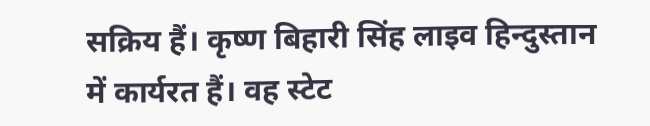सक्रिय हैं। कृष्ण बिहारी सिंह लाइव हिन्दुस्तान में कार्यरत हैं। वह स्टेट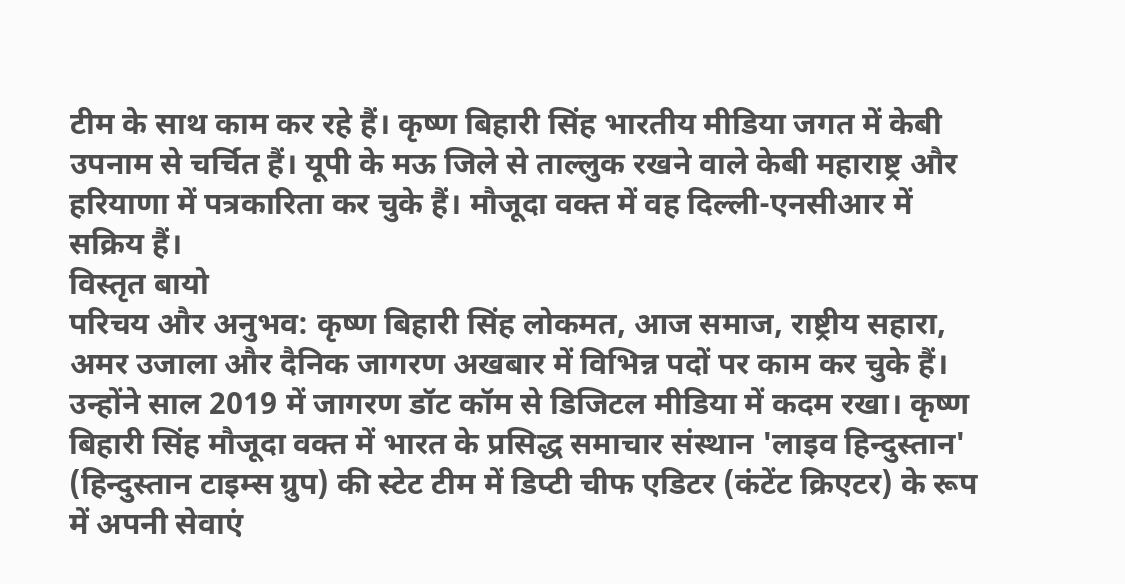टीम के साथ काम कर रहे हैं। कृष्ण बिहारी सिंह भारतीय मीडिया जगत में केबी उपनाम से चर्चित हैं। यूपी के मऊ जिले से ताल्लुक रखने वाले केबी महाराष्ट्र और हरियाणा में पत्रकारिता कर चुके हैं। मौजूदा वक्त में वह दिल्ली-एनसीआर में सक्रिय हैं।
विस्तृत बायो
परिचय और अनुभव: कृष्ण बिहारी सिंह लोकमत, आज समाज, राष्ट्रीय सहारा, अमर उजाला और दैनिक जागरण अखबार में विभिन्न पदों पर काम कर चुके हैं। उन्होंने साल 2019 में जागरण डॉट कॉम से डिजिटल मीडिया में कदम रखा। कृष्ण बिहारी सिंह मौजूदा वक्त में भारत के प्रसिद्ध समाचार संस्थान 'लाइव हिन्दुस्तान' (हिन्दुस्तान टाइम्स ग्रुप) की स्टेट टीम में डिप्टी चीफ एडिटर (कंटेंट क्रिएटर) के रूप में अपनी सेवाएं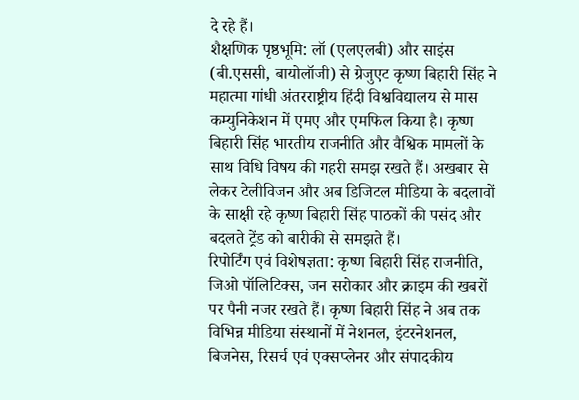दे रहे हैं।
शैक्षणिक पृष्ठभूमि: लॉ (एलएलबी) और साइंस (बी.एससी, बायोलॉजी) से ग्रेजुएट कृष्ण बिहारी सिंह ने महात्मा गांधी अंतरराष्ट्रीय हिंदी विश्वविद्यालय से मास कम्युनिकेशन में एमए और एमफिल किया है। कृष्ण बिहारी सिंह भारतीय राजनीति और वैश्विक मामलों के साथ विधि विषय की गहरी समझ रखते हैं। अखबार से लेकर टेलीविजन और अब डिजिटल मीडिया के बदलावों के साक्षी रहे कृष्ण बिहारी सिंह पाठकों की पसंद और बदलते ट्रेंड को बारीकी से समझते हैं।
रिपोर्टिंग एवं विशेषज्ञता: कृष्ण बिहारी सिंह राजनीति, जिओ पॉलिटिक्स, जन सरोकार और क्राइम की खबरों पर पैनी नजर रखते हैं। कृष्ण बिहारी सिंह ने अब तक विभिन्न मीडिया संस्थानों में नेशनल, इंटरनेशनल, बिजनेस, रिसर्च एवं एक्सप्लेनर और संपादकीय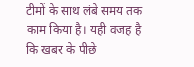टीमों के साथ लंबे समय तक काम किया है। यही वजह है कि खबर के पीछे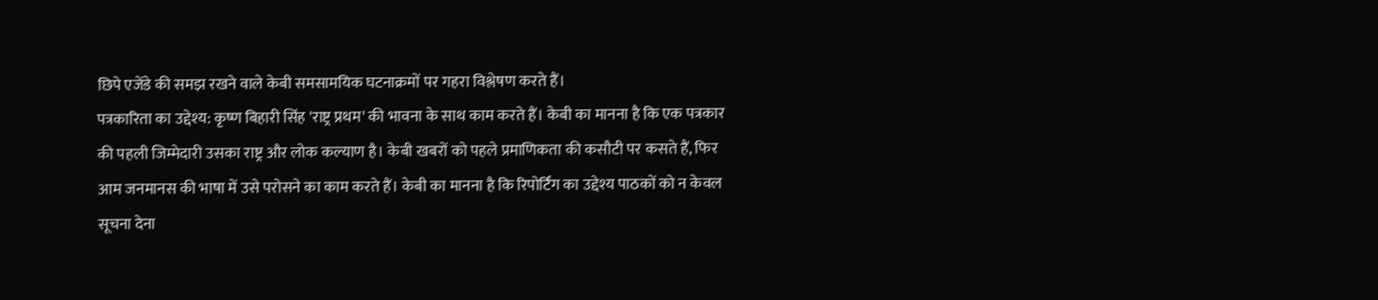छिपे एजेंडे की समझ रखने वाले केबी समसामयिक घटनाक्रमों पर गहरा विश्लेषण करते हैं।
पत्रकारिता का उद्देश्य: कृष्ण बिहारी सिंह 'राष्ट्र प्रथम' की भावना के साथ काम करते हैं। केबी का मानना है कि एक पत्रकार की पहली जिम्मेदारी उसका राष्ट्र और लोक कल्याण है। केबी खबरों को पहले प्रमाणिकता की कसौटी पर कसते हैं, फिर आम जनमानस की भाषा में उसे परोसने का काम करते हैं। केबी का मानना है कि रिपोर्टिंग का उद्देश्य पाठकों को न केवल सूचना देना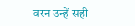वरन उन्हें सही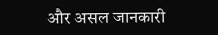और असल जानकारी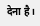देना है।